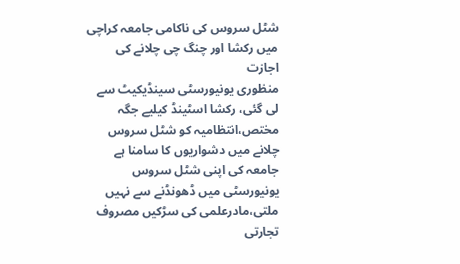شٹل سروس کی ناکامی جامعہ کراچی میں رکشا اور چنگ چی چلانے کی اجازت
منظوری یونیورسٹی سینڈیکیٹ سے لی گئی، رکشا اسٹینڈ کیلیے جگہ مختص،انتظامیہ کو شٹل سروس چلانے میں دشواریوں کا سامنا ہے
جامعہ کی اپنی شٹل سروس یونیورسٹی میں ڈھونڈنے سے نہیں ملتی،مادرعلمی کی سڑکیں مصروف تجارتی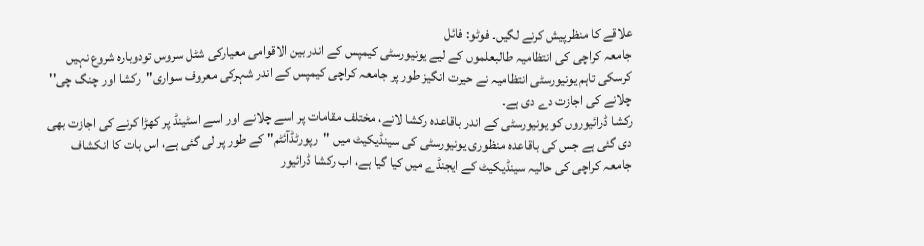علاقے کا منظرپیش کرنے لگیں۔ فوٹو: فائل
جامعہ کراچی کی انتظامیہ طالبعلموں کے لیے یونیورسٹی کیمپس کے اندر بین الاقوامی معیارکی شٹل سروس تودوبارہ شروع نہیں کرسکی تاہم یونیورسٹی انتظامیہ نے حیرت انگیز طور پر جامعہ کراچی کیمپس کے اندر شہرکی معروف سواری''رکشا اور چنگ چی'' چلانے کی اجازت دے دی ہے۔
رکشا ڈرائیوروں کو یونیورسٹی کے اندر باقاعدہ رکشا لانے، مختلف مقامات پر اسے چلانے اور اسے اسٹینڈ پر کھڑا کرنے کی اجازت بھی دی گئی ہے جس کی باقاعدہ منظوری یونیورسٹی کی سینڈیکیٹ میں ''رپورٹڈآئٹم'' کے طور پر لی گئی ہے، اس بات کا انکشاف جامعہ کراچی کی حالیہ سینڈیکیٹ کے ایجنڈے میں کیا گیا ہے، اب رکشا ڈرائیور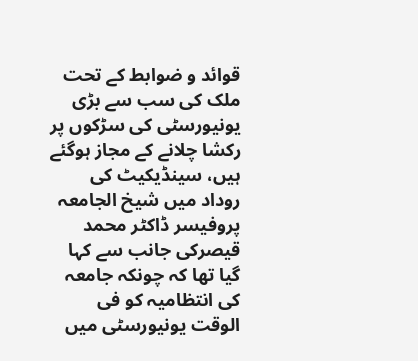قوائد و ضوابط کے تحت ملک کی سب سے بڑی یونیورسٹی کی سڑکوں پر رکشا چلانے کے مجاز ہوگئے ہیں، سینڈیکیٹ کی روداد میں شیخ الجامعہ پروفیسر ڈاکٹر محمد قیصرکی جانب سے کہا گیا تھا کہ چونکہ جامعہ کی انتظامیہ کو فی الوقت یونیورسٹی میں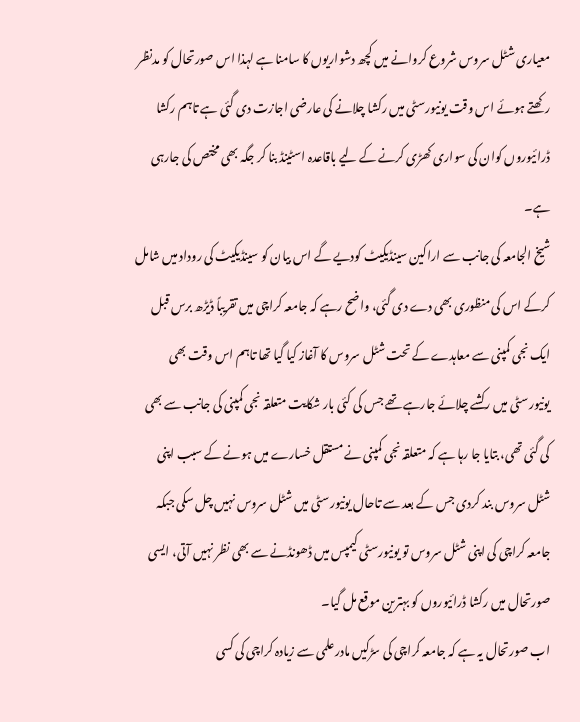معیاری شٹل سروس شروع کروانے میں کچھ دشواریوں کا سامنا ہے لہذا اس صورتحال کو مدنظر رکھتے ہوئے اس وقت یونیورسٹی میں رکشا چلانے کی عارضی اجازت دی گئی ہے تاہم رکشا ڈرائیوروں کوان کی سواری کھڑی کرنے کے لیے باقاعدہ اسٹینڈ بنا کر جگہ بھی مختص کی جارہی ہے۔
شیخ الجامعہ کی جانب سے اراکین سینڈیکیٹ کودیے گے اس بیان کو سینڈیکیٹ کی روداد میں شامل کرکے اس کی منظوری بھی دے دی گئی، واضح رہے کہ جامعہ کراچی میں تقریباً ڈیڑھ برس قبل ایک نجی کمپنی سے معاہدے کے تحت شٹل سروس کا آغاز کیا گیا تھا تاہم اس وقت بھی یونیورسٹی میں رکشے چلائے جارہے تھے جس کی کئی بار شکایت متعلقہ نجی کمپنی کی جانب سے بھی کی گئی تھی، بتایا جا رہا ہے کہ متعلقہ نجی کمپنی نے مستقل خسارے میں ہونے کے سبب اپنی شٹل سروس بند کردی جس کے بعد سے تاحال یونیورسٹی میں شٹل سروس نہیں چل سکی جبکہ جامعہ کراچی کی اپنی شٹل سروس تو یونیورسٹی کیمپس میں ڈھونڈنے سے بھی نظر نہیں آتی، ایسی صورتحال میں رکشا ڈرائیوروں کو بہترین موقع مل گیا۔
اب صورتحال یہ ہے کہ جامعہ کراچی کی سڑکیں مادرعلمی سے زیادہ کراچی کی کسی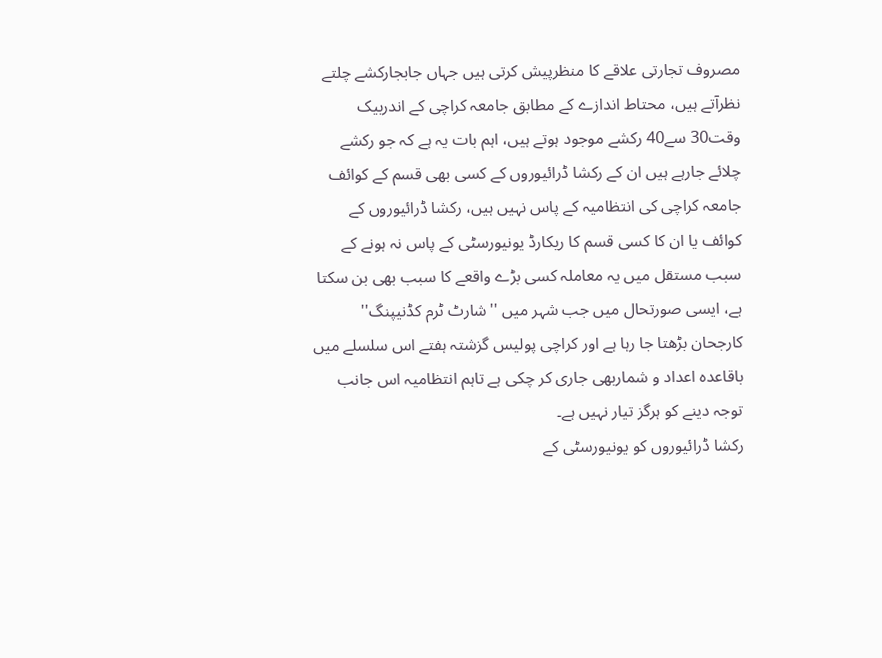مصروف تجارتی علاقے کا منظرپیش کرتی ہیں جہاں جابجارکشے چلتے نظرآتے ہیں، محتاط اندازے کے مطابق جامعہ کراچی کے اندربیک وقت30 سے40 رکشے موجود ہوتے ہیں، اہم بات یہ ہے کہ جو رکشے چلائے جارہے ہیں ان کے رکشا ڈرائیوروں کے کسی بھی قسم کے کوائف جامعہ کراچی کی انتظامیہ کے پاس نہیں ہیں، رکشا ڈرائیوروں کے کوائف یا ان کا کسی قسم کا ریکارڈ یونیورسٹی کے پاس نہ ہونے کے سبب مستقل میں یہ معاملہ کسی بڑے واقعے کا سبب بھی بن سکتا ہے، ایسی صورتحال میں جب شہر میں ''شارٹ ٹرم کڈنیپنگ'' کارجحان بڑھتا جا رہا ہے اور کراچی پولیس گزشتہ ہفتے اس سلسلے میں باقاعدہ اعداد و شماربھی جاری کر چکی ہے تاہم انتظامیہ اس جانب توجہ دینے کو ہرگز تیار نہیں ہے۔
رکشا ڈرائیوروں کو یونیورسٹی کے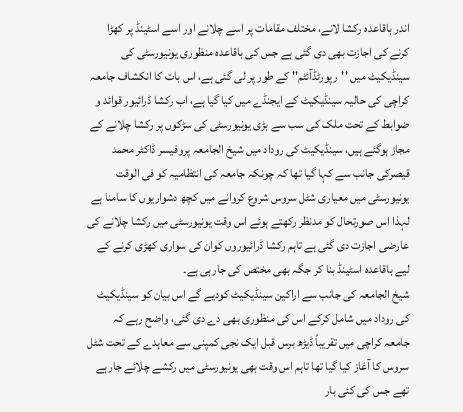اندر باقاعدہ رکشا لانے، مختلف مقامات پر اسے چلانے اور اسے اسٹینڈ پر کھڑا کرنے کی اجازت بھی دی گئی ہے جس کی باقاعدہ منظوری یونیورسٹی کی سینڈیکیٹ میں ''رپورٹڈآئٹم'' کے طور پر لی گئی ہے، اس بات کا انکشاف جامعہ کراچی کی حالیہ سینڈیکیٹ کے ایجنڈے میں کیا گیا ہے، اب رکشا ڈرائیور قوائد و ضوابط کے تحت ملک کی سب سے بڑی یونیورسٹی کی سڑکوں پر رکشا چلانے کے مجاز ہوگئے ہیں، سینڈیکیٹ کی روداد میں شیخ الجامعہ پروفیسر ڈاکٹر محمد قیصرکی جانب سے کہا گیا تھا کہ چونکہ جامعہ کی انتظامیہ کو فی الوقت یونیورسٹی میں معیاری شٹل سروس شروع کروانے میں کچھ دشواریوں کا سامنا ہے لہذا اس صورتحال کو مدنظر رکھتے ہوئے اس وقت یونیورسٹی میں رکشا چلانے کی عارضی اجازت دی گئی ہے تاہم رکشا ڈرائیوروں کوان کی سواری کھڑی کرنے کے لیے باقاعدہ اسٹینڈ بنا کر جگہ بھی مختص کی جارہی ہے۔
شیخ الجامعہ کی جانب سے اراکین سینڈیکیٹ کودیے گے اس بیان کو سینڈیکیٹ کی روداد میں شامل کرکے اس کی منظوری بھی دے دی گئی، واضح رہے کہ جامعہ کراچی میں تقریباً ڈیڑھ برس قبل ایک نجی کمپنی سے معاہدے کے تحت شٹل سروس کا آغاز کیا گیا تھا تاہم اس وقت بھی یونیورسٹی میں رکشے چلائے جارہے تھے جس کی کئی بار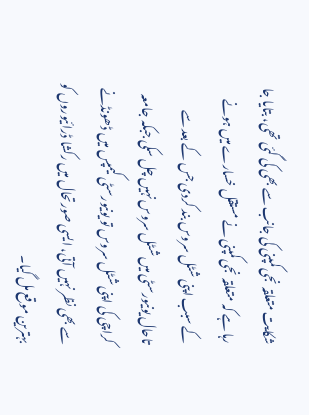شکایت متعلقہ نجی کمپنی کی جانب سے بھی کی گئی تھی، بتایا جا رہا ہے کہ متعلقہ نجی کمپنی نے مستقل خسارے میں ہونے کے سبب اپنی شٹل سروس بند کردی جس کے بعد سے تاحال یونیورسٹی میں شٹل سروس نہیں چل سکی جبکہ جامعہ کراچی کی اپنی شٹل سروس تو یونیورسٹی کیمپس میں ڈھونڈنے سے بھی نظر نہیں آتی، ایسی صورتحال میں رکشا ڈرائیوروں کو بہترین موقع مل گیا۔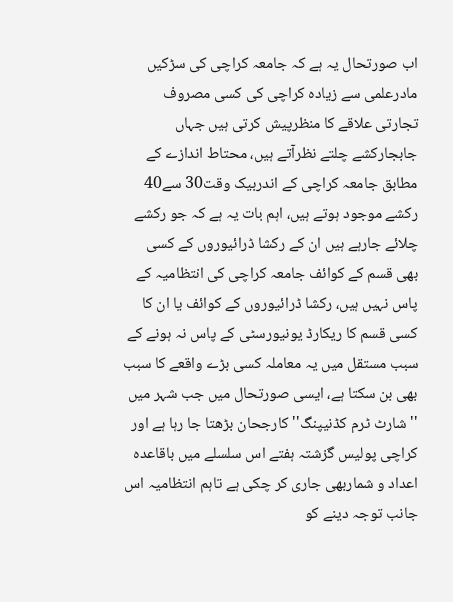اب صورتحال یہ ہے کہ جامعہ کراچی کی سڑکیں مادرعلمی سے زیادہ کراچی کی کسی مصروف تجارتی علاقے کا منظرپیش کرتی ہیں جہاں جابجارکشے چلتے نظرآتے ہیں، محتاط اندازے کے مطابق جامعہ کراچی کے اندربیک وقت30 سے40 رکشے موجود ہوتے ہیں، اہم بات یہ ہے کہ جو رکشے چلائے جارہے ہیں ان کے رکشا ڈرائیوروں کے کسی بھی قسم کے کوائف جامعہ کراچی کی انتظامیہ کے پاس نہیں ہیں، رکشا ڈرائیوروں کے کوائف یا ان کا کسی قسم کا ریکارڈ یونیورسٹی کے پاس نہ ہونے کے سبب مستقل میں یہ معاملہ کسی بڑے واقعے کا سبب بھی بن سکتا ہے، ایسی صورتحال میں جب شہر میں ''شارٹ ٹرم کڈنیپنگ'' کارجحان بڑھتا جا رہا ہے اور کراچی پولیس گزشتہ ہفتے اس سلسلے میں باقاعدہ اعداد و شماربھی جاری کر چکی ہے تاہم انتظامیہ اس جانب توجہ دینے کو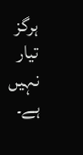ہرگز تیار نہیں ہے۔